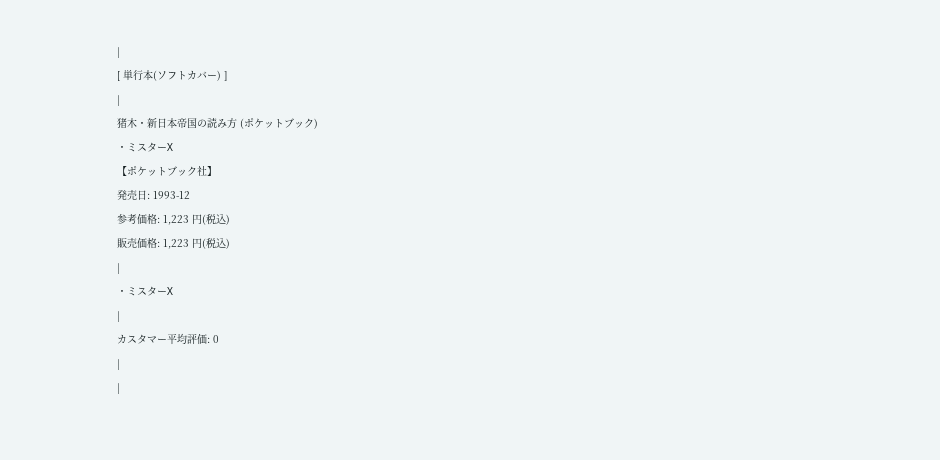|
[ 単行本(ソフトカバー) ]
|
猪木・新日本帝国の読み方 (ポケットブック)
・ミスターX
【ポケットブック社】
発売日: 1993-12
参考価格: 1,223 円(税込)
販売価格: 1,223 円(税込)
|
・ミスターX
|
カスタマー平均評価: 0
|
|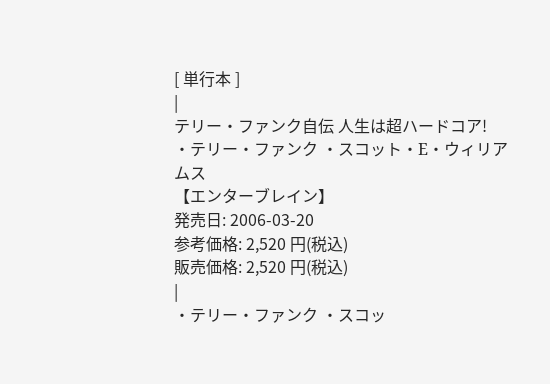[ 単行本 ]
|
テリー・ファンク自伝 人生は超ハードコア!
・テリー・ファンク ・スコット・E・ウィリアムス
【エンターブレイン】
発売日: 2006-03-20
参考価格: 2,520 円(税込)
販売価格: 2,520 円(税込)
|
・テリー・ファンク ・スコッ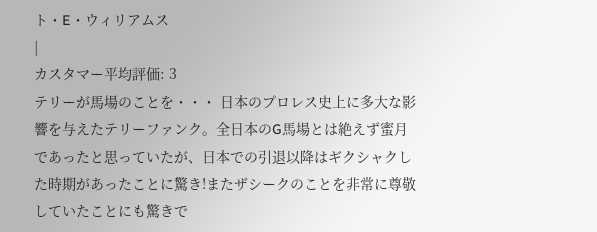ト・E・ウィリアムス
|
カスタマー平均評価: 3
テリーが馬場のことを・・・ 日本のプロレス史上に多大な影響を与えたテリーファンク。全日本のG馬場とは絶えず蜜月であったと思っていたが、日本での引退以降はギクシャクした時期があったことに驚き!またザシークのことを非常に尊敬していたことにも驚きで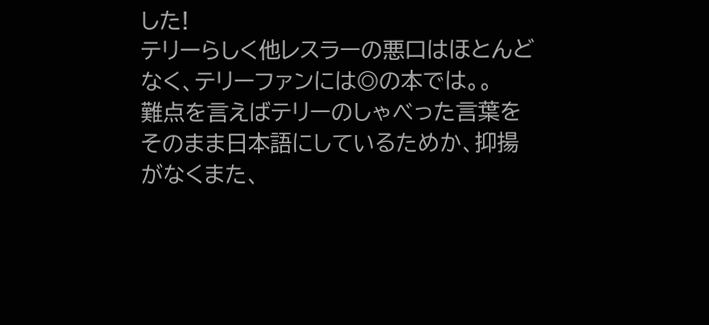した!
テリーらしく他レスラーの悪口はほとんどなく、テリーファンには◎の本では。。
難点を言えばテリーのしゃべった言葉をそのまま日本語にしているためか、抑揚がなくまた、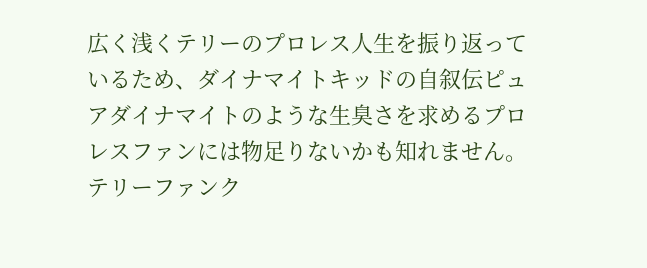広く浅くテリーのプロレス人生を振り返っているため、ダイナマイトキッドの自叙伝ピュアダイナマイトのような生臭さを求めるプロレスファンには物足りないかも知れません。
テリーファンク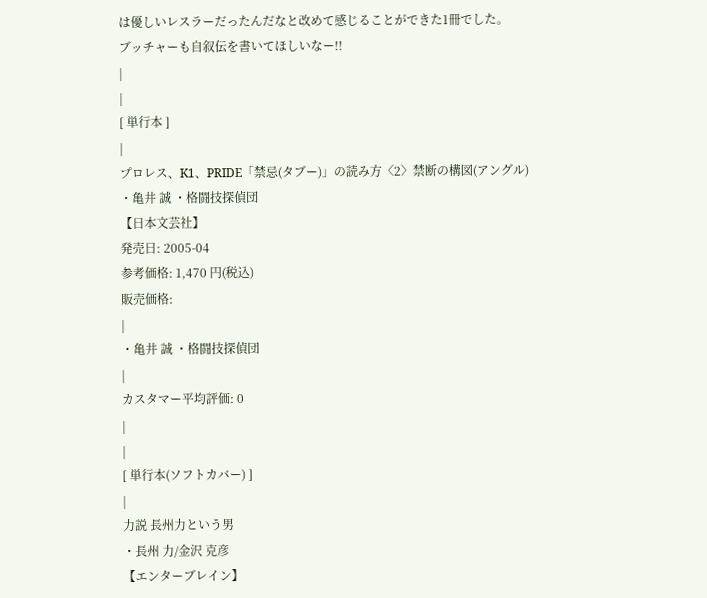は優しいレスラーだったんだなと改めて感じることができた1冊でした。
ブッチャーも自叙伝を書いてほしいなー!!
|
|
[ 単行本 ]
|
プロレス、K1、PRIDE「禁忌(タブー)」の読み方〈2〉禁断の構図(アングル)
・亀井 誠 ・格闘技探偵団
【日本文芸社】
発売日: 2005-04
参考価格: 1,470 円(税込)
販売価格:
|
・亀井 誠 ・格闘技探偵団
|
カスタマー平均評価: 0
|
|
[ 単行本(ソフトカバー) ]
|
力説 長州力という男
・長州 力/金沢 克彦
【エンターブレイン】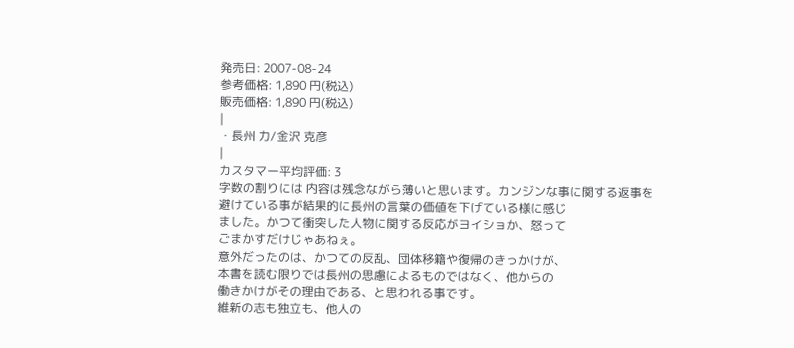発売日: 2007-08-24
参考価格: 1,890 円(税込)
販売価格: 1,890 円(税込)
|
・長州 力/金沢 克彦
|
カスタマー平均評価: 3
字数の割りには 内容は残念ながら薄いと思います。カンジンな事に関する返事を
避けている事が結果的に長州の言葉の価値を下げている様に感じ
ました。かつて衝突した人物に関する反応がヨイショか、怒って
ごまかすだけじゃあねぇ。
意外だったのは、かつての反乱、団体移籍や復帰のきっかけが、
本書を読む限りでは長州の思慮によるものではなく、他からの
働きかけがその理由である、と思われる事です。
維新の志も独立も、他人の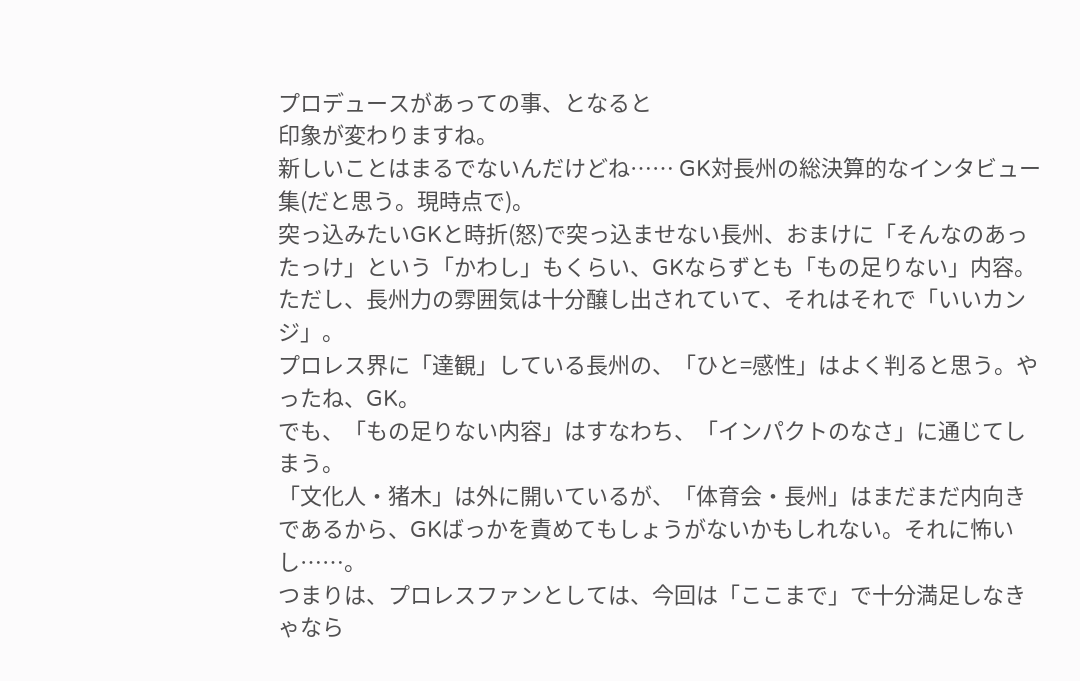プロデュースがあっての事、となると
印象が変わりますね。
新しいことはまるでないんだけどね…… GK対長州の総決算的なインタビュー集(だと思う。現時点で)。
突っ込みたいGKと時折(怒)で突っ込ませない長州、おまけに「そんなのあったっけ」という「かわし」もくらい、GKならずとも「もの足りない」内容。
ただし、長州力の雰囲気は十分醸し出されていて、それはそれで「いいカンジ」。
プロレス界に「達観」している長州の、「ひと=感性」はよく判ると思う。やったね、GK。
でも、「もの足りない内容」はすなわち、「インパクトのなさ」に通じてしまう。
「文化人・猪木」は外に開いているが、「体育会・長州」はまだまだ内向きであるから、GKばっかを責めてもしょうがないかもしれない。それに怖いし……。
つまりは、プロレスファンとしては、今回は「ここまで」で十分満足しなきゃなら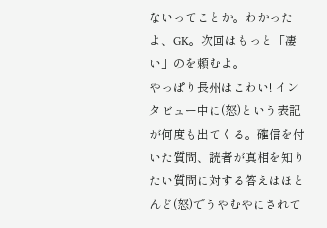ないってことか。わかったよ、GK。次回はもっと「凄い」のを頼むよ。
やっぱり長州はこわい! インタビュー中に(怒)という表記が何度も出てくる。確信を付いた質問、読者が真相を知りたい質問に対する答えはほとんど(怒)でうやむやにされて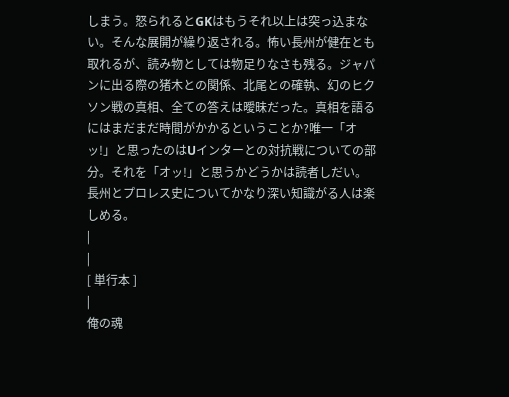しまう。怒られるとGKはもうそれ以上は突っ込まない。そんな展開が繰り返される。怖い長州が健在とも取れるが、読み物としては物足りなさも残る。ジャパンに出る際の猪木との関係、北尾との確執、幻のヒクソン戦の真相、全ての答えは曖昧だった。真相を語るにはまだまだ時間がかかるということか?唯一「オッ!」と思ったのはUインターとの対抗戦についての部分。それを「オッ!」と思うかどうかは読者しだい。長州とプロレス史についてかなり深い知識がる人は楽しめる。
|
|
[ 単行本 ]
|
俺の魂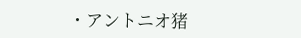・アントニオ猪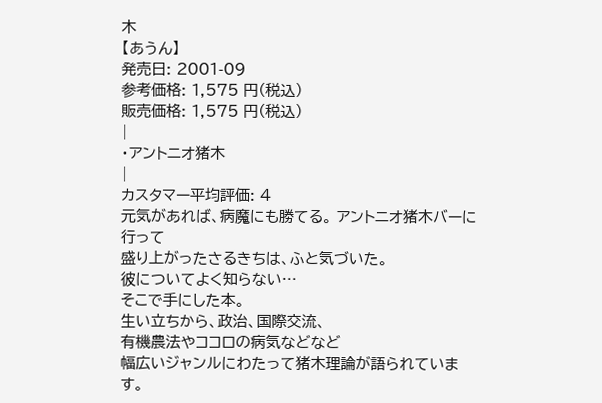木
【あうん】
発売日: 2001-09
参考価格: 1,575 円(税込)
販売価格: 1,575 円(税込)
|
・アントニオ猪木
|
カスタマー平均評価: 4
元気があれば、病魔にも勝てる。 アントニオ猪木バーに行って
盛り上がったさるきちは、ふと気づいた。
彼についてよく知らない…
そこで手にした本。
生い立ちから、政治、国際交流、
有機農法やココロの病気などなど
幅広いジャンルにわたって猪木理論が語られています。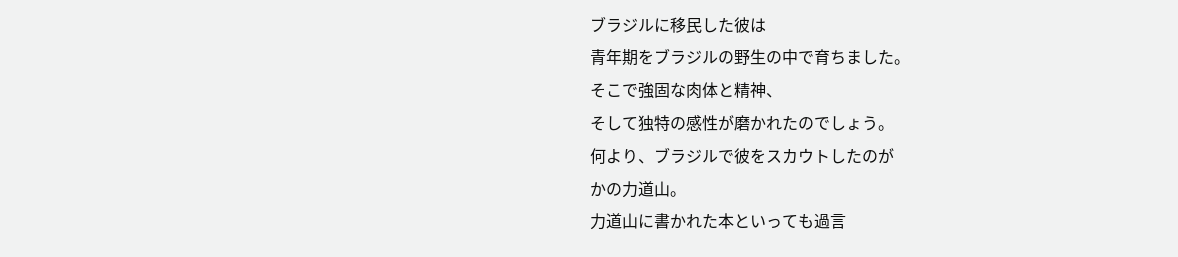ブラジルに移民した彼は
青年期をブラジルの野生の中で育ちました。
そこで強固な肉体と精神、
そして独特の感性が磨かれたのでしょう。
何より、ブラジルで彼をスカウトしたのが
かの力道山。
力道山に書かれた本といっても過言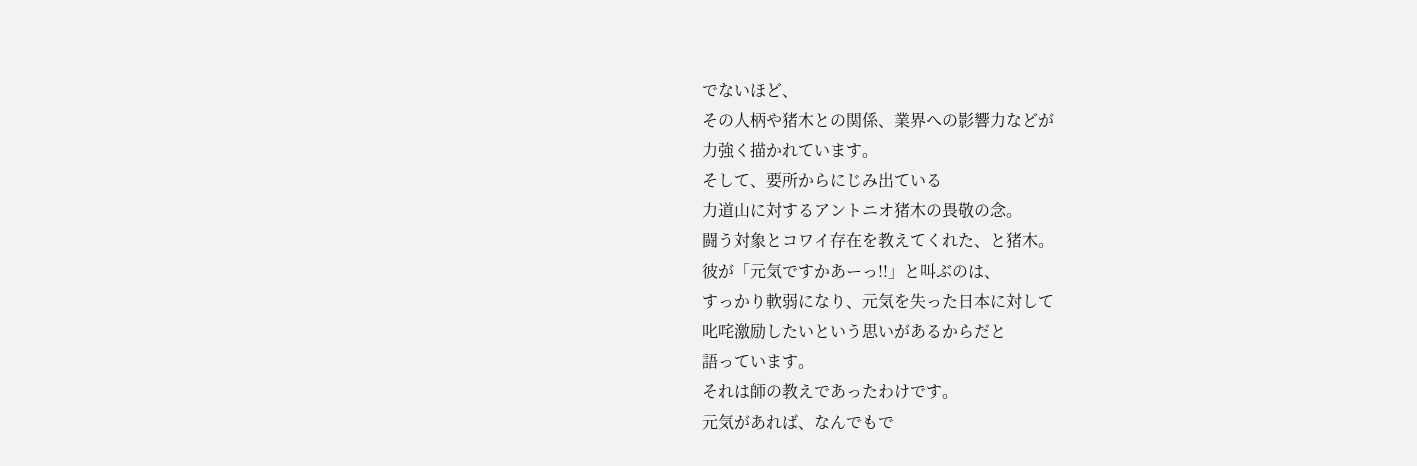でないほど、
その人柄や猪木との関係、業界への影響力などが
力強く描かれています。
そして、要所からにじみ出ている
力道山に対するアントニオ猪木の畏敬の念。
闘う対象とコワイ存在を教えてくれた、と猪木。
彼が「元気ですかあーっ!!」と叫ぶのは、
すっかり軟弱になり、元気を失った日本に対して
叱咤激励したいという思いがあるからだと
語っています。
それは師の教えであったわけです。
元気があれば、なんでもで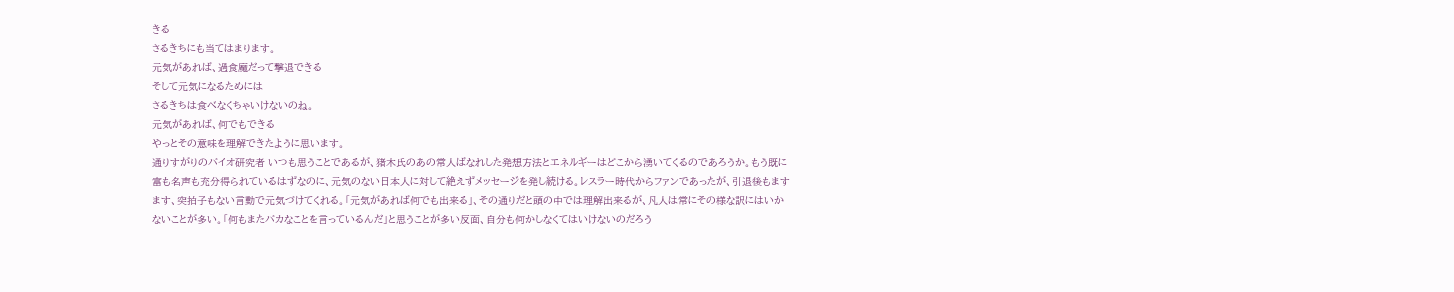きる
さるきちにも当てはまります。
元気があれば、過食魔だって撃退できる
そして元気になるためには
さるきちは食べなくちゃいけないのね。
元気があれば、何でもできる
やっとその意味を理解できたように思います。
通りすがりのバイオ研究者 いつも思うことであるが、猪木氏のあの常人ばなれした発想方法とエネルギーはどこから湧いてくるのであろうか。もう既に富も名声も充分得られているはずなのに、元気のない日本人に対して絶えずメッセージを発し続ける。レスラー時代からファンであったが、引退後もますます、突拍子もない言動で元気づけてくれる。「元気があれば何でも出来る」、その通りだと頭の中では理解出来るが、凡人は常にその様な訳にはいかないことが多い。「何もまたバカなことを言っているんだ」と思うことが多い反面、自分も何かしなくてはいけないのだろう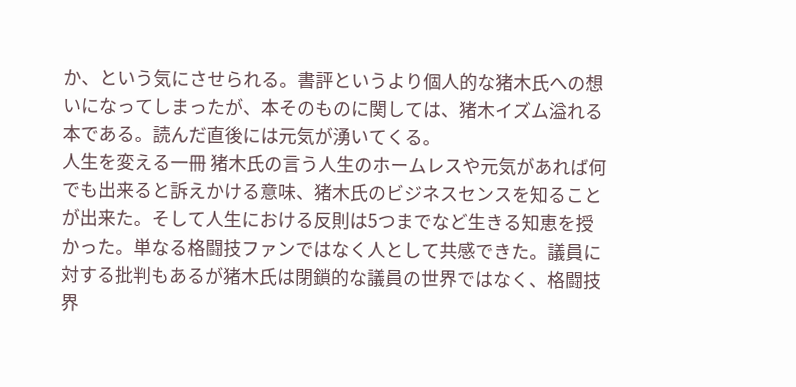か、という気にさせられる。書評というより個人的な猪木氏への想いになってしまったが、本そのものに関しては、猪木イズム溢れる本である。読んだ直後には元気が湧いてくる。
人生を変える一冊 猪木氏の言う人生のホームレスや元気があれば何でも出来ると訴えかける意味、猪木氏のビジネスセンスを知ることが出来た。そして人生における反則は5つまでなど生きる知恵を授かった。単なる格闘技ファンではなく人として共感できた。議員に対する批判もあるが猪木氏は閉鎖的な議員の世界ではなく、格闘技界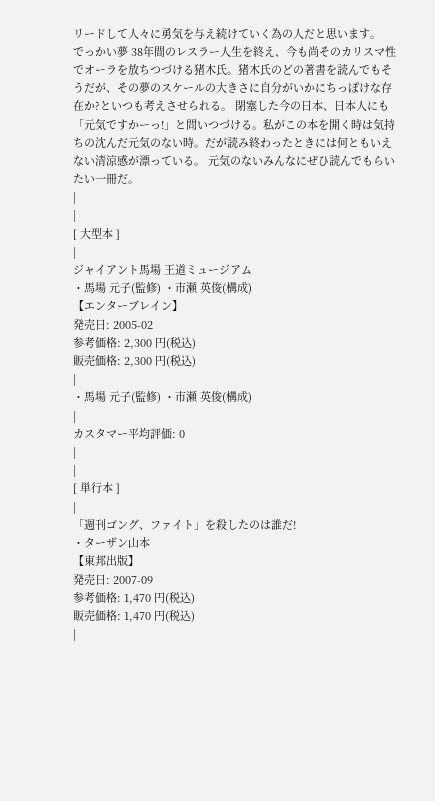リードして人々に勇気を与え続けていく為の人だと思います。
でっかい夢 38年間のレスラー人生を終え、今も尚そのカリスマ性でオーラを放ちつづける猪木氏。猪木氏のどの著書を読んでもそうだが、その夢のスケールの大きさに自分がいかにちっぽけな存在か?といつも考えさせられる。 閉塞した今の日本、日本人にも「元気ですかーっ!」と問いつづける。私がこの本を開く時は気持ちの沈んだ元気のない時。だが読み終わったときには何ともいえない清涼感が漂っている。 元気のないみんなにぜひ読んでもらいたい一冊だ。
|
|
[ 大型本 ]
|
ジャイアント馬場 王道ミュージアム
・馬場 元子(監修) ・市瀬 英俊(構成)
【エンターブレイン】
発売日: 2005-02
参考価格: 2,300 円(税込)
販売価格: 2,300 円(税込)
|
・馬場 元子(監修) ・市瀬 英俊(構成)
|
カスタマー平均評価: 0
|
|
[ 単行本 ]
|
「週刊ゴング、ファイト」を殺したのは誰だ!
・ターザン山本
【東邦出版】
発売日: 2007-09
参考価格: 1,470 円(税込)
販売価格: 1,470 円(税込)
|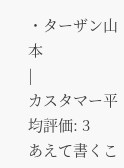・ターザン山本
|
カスタマー平均評価: 3
あえて書くこ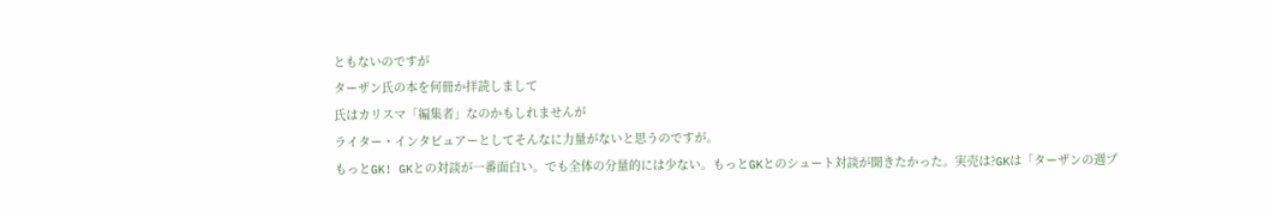ともないのですが
ターザン氏の本を何冊か拝読しまして
氏はカリスマ「編集者」なのかもしれませんが
ライター・インタビュアーとしてそんなに力量がないと思うのですが。
もっとGK! GKとの対談が一番面白い。でも全体の分量的には少ない。もっとGKとのシュート対談が聞きたかった。実売は?GKは「ターザンの週プ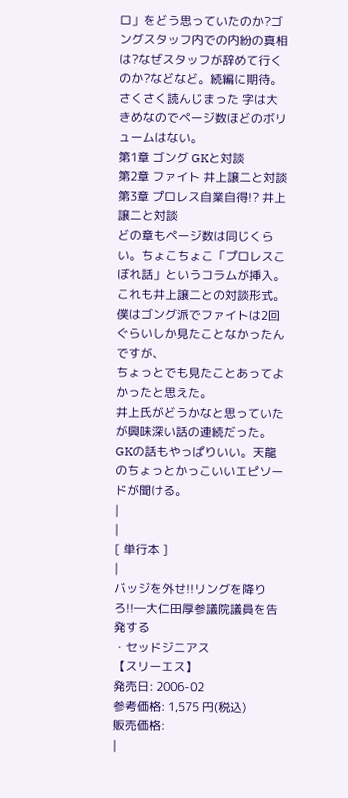ロ」をどう思っていたのか?ゴングスタッフ内での内紛の真相は?なぜスタッフが辞めて行くのか?などなど。続編に期待。
さくさく読んじまった 字は大きめなのでページ数ほどのボリュームはない。
第1章 ゴング GKと対談
第2章 ファイト 井上譲二と対談
第3章 プロレス自業自得!? 井上譲二と対談
どの章もページ数は同じくらい。ちょこちょこ「プロレスこぼれ話」というコラムが挿入。
これも井上譲二との対談形式。
僕はゴング派でファイトは2回ぐらいしか見たことなかったんですが、
ちょっとでも見たことあってよかったと思えた。
井上氏がどうかなと思っていたが興味深い話の連続だった。
GKの話もやっぱりいい。天龍のちょっとかっこいいエピソードが聞ける。
|
|
[ 単行本 ]
|
バッジを外せ!!リングを降りろ!!―大仁田厚参議院議員を告発する
・セッドジニアス
【スリーエス】
発売日: 2006-02
参考価格: 1,575 円(税込)
販売価格:
|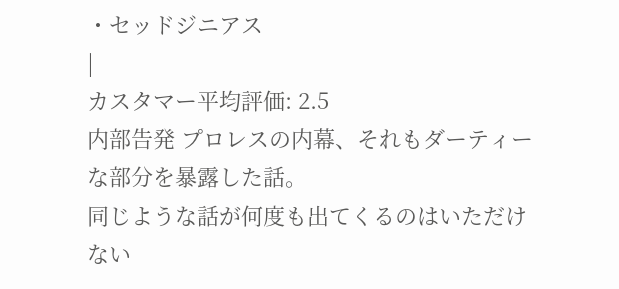・セッドジニアス
|
カスタマー平均評価: 2.5
内部告発 プロレスの内幕、それもダーティーな部分を暴露した話。
同じような話が何度も出てくるのはいただけない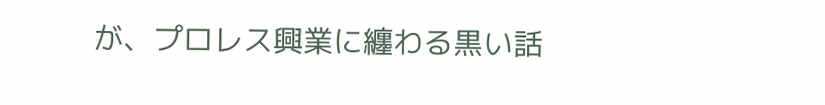が、プロレス興業に纏わる黒い話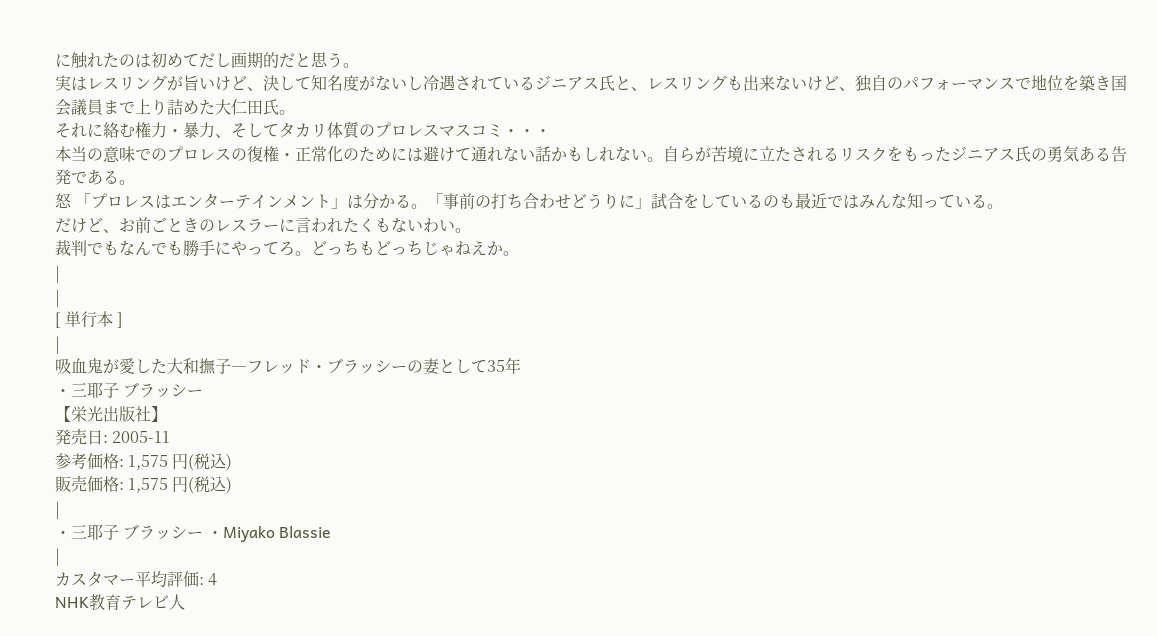に触れたのは初めてだし画期的だと思う。
実はレスリングが旨いけど、決して知名度がないし冷遇されているジニアス氏と、レスリングも出来ないけど、独自のパフォーマンスで地位を築き国会議員まで上り詰めた大仁田氏。
それに絡む権力・暴力、そしてタカリ体質のプロレスマスコミ・・・
本当の意味でのプロレスの復権・正常化のためには避けて通れない話かもしれない。自らが苦境に立たされるリスクをもったジニアス氏の勇気ある告発である。
怒 「プロレスはエンターテインメント」は分かる。「事前の打ち合わせどうりに」試合をしているのも最近ではみんな知っている。
だけど、お前ごときのレスラーに言われたくもないわい。
裁判でもなんでも勝手にやってろ。どっちもどっちじゃねえか。
|
|
[ 単行本 ]
|
吸血鬼が愛した大和撫子―フレッド・ブラッシーの妻として35年
・三耶子 ブラッシー
【栄光出版社】
発売日: 2005-11
参考価格: 1,575 円(税込)
販売価格: 1,575 円(税込)
|
・三耶子 ブラッシー ・Miyako Blassie
|
カスタマー平均評価: 4
NHK教育テレビ人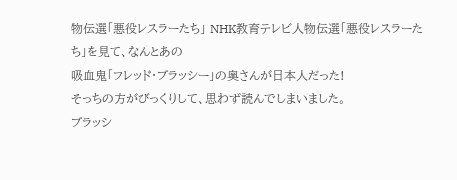物伝選「悪役レスラーたち」 NHK教育テレビ人物伝選「悪役レスラーたち」を見て、なんとあの
吸血鬼「フレッド・ブラッシー」の奥さんが日本人だった!
そっちの方がびっくりして、思わず読んでしまいました。
ブラッシ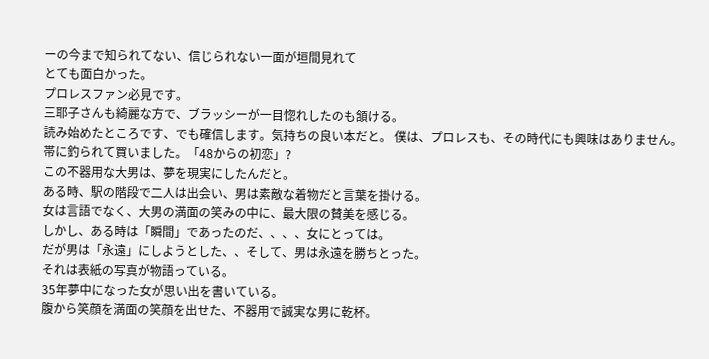ーの今まで知られてない、信じられない一面が垣間見れて
とても面白かった。
プロレスファン必見です。
三耶子さんも綺麗な方で、ブラッシーが一目惚れしたのも頷ける。
読み始めたところです、でも確信します。気持ちの良い本だと。 僕は、プロレスも、その時代にも興味はありません。
帯に釣られて買いました。「48からの初恋」?
この不器用な大男は、夢を現実にしたんだと。
ある時、駅の階段で二人は出会い、男は素敵な着物だと言葉を掛ける。
女は言語でなく、大男の満面の笑みの中に、最大限の賛美を感じる。
しかし、ある時は「瞬間」であったのだ、、、、女にとっては。
だが男は「永遠」にしようとした、、そして、男は永遠を勝ちとった。
それは表紙の写真が物語っている。
35年夢中になった女が思い出を書いている。
腹から笑顔を満面の笑顔を出せた、不器用で誠実な男に乾杯。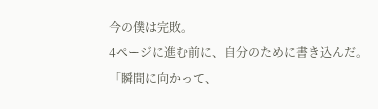今の僕は完敗。
4ページに進む前に、自分のために書き込んだ。
「瞬間に向かって、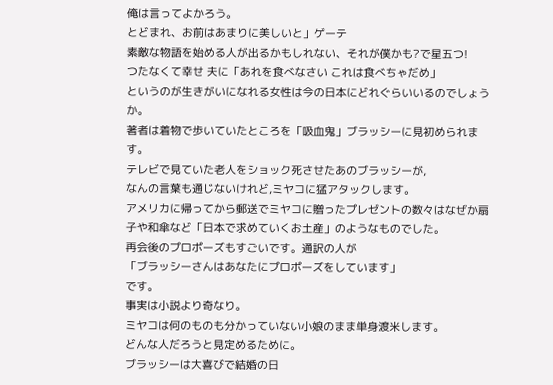俺は言ってよかろう。
とどまれ、お前はあまりに美しいと」ゲーテ
素敵な物語を始める人が出るかもしれない、それが僕かも?で星五つ!
つたなくて幸せ 夫に「あれを食べなさい これは食べちゃだめ」
というのが生きがいになれる女性は今の日本にどれぐらいいるのでしょうか。
著者は着物で歩いていたところを「吸血鬼」ブラッシーに見初められます。
テレビで見ていた老人をショック死させたあのブラッシーが,
なんの言葉も通じないけれど,ミヤコに猛アタックします。
アメリカに帰ってから郵送でミヤコに贈ったプレゼントの数々はなぜか扇子や和傘など「日本で求めていくお土産」のようなものでした。
再会後のプロポーズもすごいです。通訳の人が
「ブラッシーさんはあなたにプロポーズをしています」
です。
事実は小説より奇なり。
ミヤコは何のものも分かっていない小娘のまま単身渡米します。
どんな人だろうと見定めるために。
ブラッシーは大喜びで結婚の日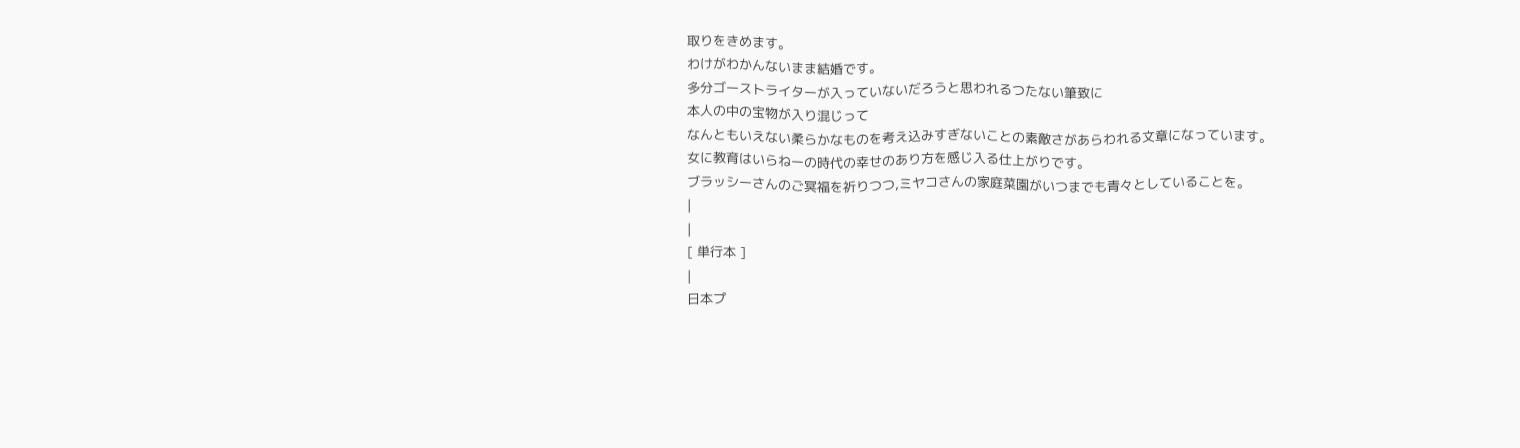取りをきめます。
わけがわかんないまま結婚です。
多分ゴーストライターが入っていないだろうと思われるつたない筆致に
本人の中の宝物が入り混じって
なんともいえない柔らかなものを考え込みすぎないことの素敵さがあらわれる文章になっています。
女に教育はいらねーの時代の幸せのあり方を感じ入る仕上がりです。
ブラッシーさんのご冥福を祈りつつ,ミヤコさんの家庭菜園がいつまでも青々としていることを。
|
|
[ 単行本 ]
|
日本プ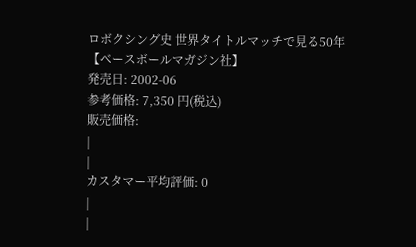ロボクシング史 世界タイトルマッチで見る50年
【ベースボールマガジン社】
発売日: 2002-06
参考価格: 7,350 円(税込)
販売価格:
|
|
カスタマー平均評価: 0
|
|